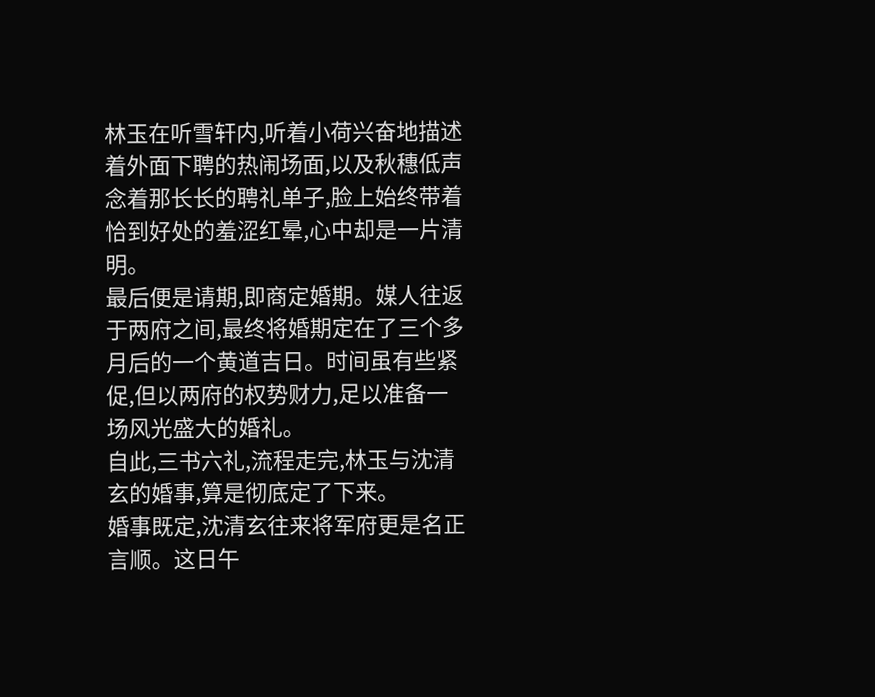林玉在听雪轩内,听着小荷兴奋地描述着外面下聘的热闹场面,以及秋穗低声念着那长长的聘礼单子,脸上始终带着恰到好处的羞涩红晕,心中却是一片清明。
最后便是请期,即商定婚期。媒人往返于两府之间,最终将婚期定在了三个多月后的一个黄道吉日。时间虽有些紧促,但以两府的权势财力,足以准备一场风光盛大的婚礼。
自此,三书六礼,流程走完,林玉与沈清玄的婚事,算是彻底定了下来。
婚事既定,沈清玄往来将军府更是名正言顺。这日午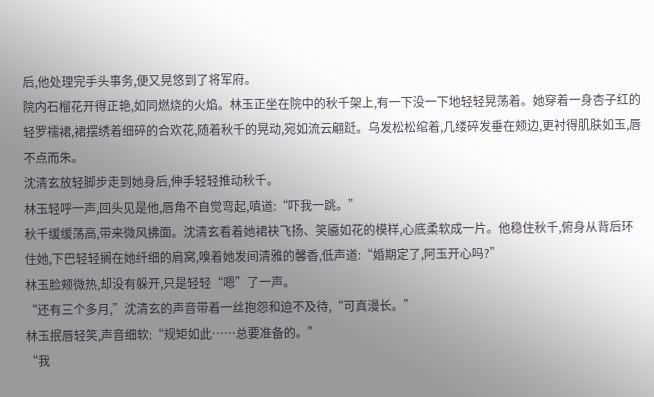后,他处理完手头事务,便又晃悠到了将军府。
院内石榴花开得正艳,如同燃烧的火焰。林玉正坐在院中的秋千架上,有一下没一下地轻轻晃荡着。她穿着一身杏子红的轻罗襦裙,裙摆绣着细碎的合欢花,随着秋千的晃动,宛如流云翩跹。乌发松松绾着,几缕碎发垂在颊边,更衬得肌肤如玉,唇不点而朱。
沈清玄放轻脚步走到她身后,伸手轻轻推动秋千。
林玉轻呼一声,回头见是他,唇角不自觉弯起,嗔道:“吓我一跳。”
秋千缓缓荡高,带来微风拂面。沈清玄看着她裙袂飞扬、笑靥如花的模样,心底柔软成一片。他稳住秋千,俯身从背后环住她,下巴轻轻搁在她纤细的肩窝,嗅着她发间清雅的馨香,低声道:“婚期定了,阿玉开心吗?”
林玉脸颊微热,却没有躲开,只是轻轻“嗯”了一声。
“还有三个多月,”沈清玄的声音带着一丝抱怨和迫不及待,“可真漫长。”
林玉抿唇轻笑,声音细软:“规矩如此……总要准备的。”
“我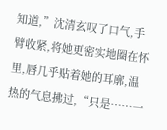知道,”沈清玄叹了口气,手臂收紧,将她更密实地圈在怀里,唇几乎贴着她的耳廓,温热的气息拂过,“只是……一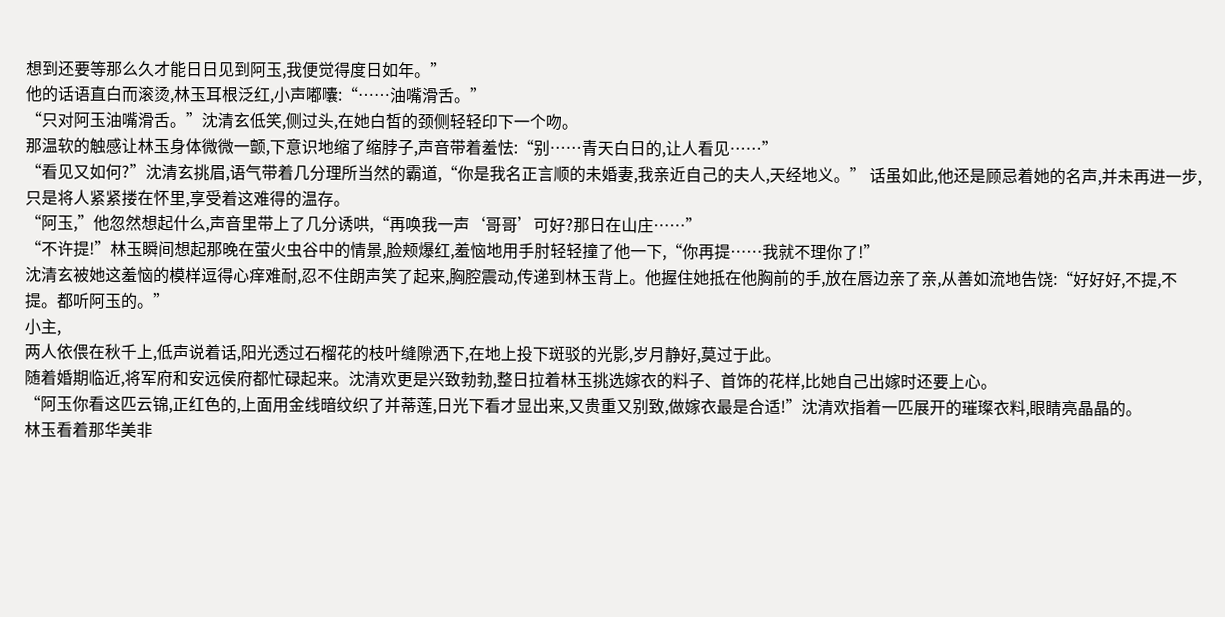想到还要等那么久才能日日见到阿玉,我便觉得度日如年。”
他的话语直白而滚烫,林玉耳根泛红,小声嘟囔:“……油嘴滑舌。”
“只对阿玉油嘴滑舌。”沈清玄低笑,侧过头,在她白皙的颈侧轻轻印下一个吻。
那温软的触感让林玉身体微微一颤,下意识地缩了缩脖子,声音带着羞怯:“别……青天白日的,让人看见……”
“看见又如何?”沈清玄挑眉,语气带着几分理所当然的霸道,“你是我名正言顺的未婚妻,我亲近自己的夫人,天经地义。” 话虽如此,他还是顾忌着她的名声,并未再进一步,只是将人紧紧搂在怀里,享受着这难得的温存。
“阿玉,”他忽然想起什么,声音里带上了几分诱哄,“再唤我一声‘哥哥’可好?那日在山庄……”
“不许提!”林玉瞬间想起那晚在萤火虫谷中的情景,脸颊爆红,羞恼地用手肘轻轻撞了他一下,“你再提……我就不理你了!”
沈清玄被她这羞恼的模样逗得心痒难耐,忍不住朗声笑了起来,胸腔震动,传递到林玉背上。他握住她抵在他胸前的手,放在唇边亲了亲,从善如流地告饶:“好好好,不提,不提。都听阿玉的。”
小主,
两人依偎在秋千上,低声说着话,阳光透过石榴花的枝叶缝隙洒下,在地上投下斑驳的光影,岁月静好,莫过于此。
随着婚期临近,将军府和安远侯府都忙碌起来。沈清欢更是兴致勃勃,整日拉着林玉挑选嫁衣的料子、首饰的花样,比她自己出嫁时还要上心。
“阿玉你看这匹云锦,正红色的,上面用金线暗纹织了并蒂莲,日光下看才显出来,又贵重又别致,做嫁衣最是合适!”沈清欢指着一匹展开的璀璨衣料,眼睛亮晶晶的。
林玉看着那华美非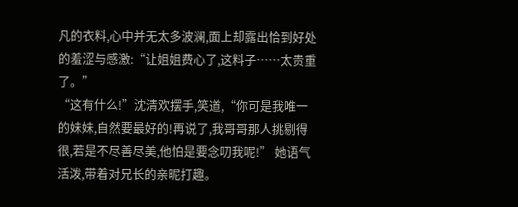凡的衣料,心中并无太多波澜,面上却露出恰到好处的羞涩与感激:“让姐姐费心了,这料子……太贵重了。”
“这有什么!”沈清欢摆手,笑道,“你可是我唯一的妹妹,自然要最好的!再说了,我哥哥那人挑剔得很,若是不尽善尽美,他怕是要念叨我呢!” 她语气活泼,带着对兄长的亲昵打趣。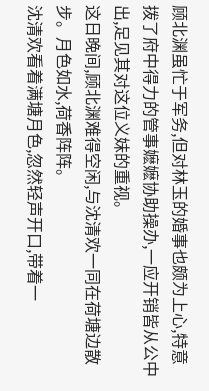顾北渊虽忙于军务,但对林玉的婚事也颇为上心,特意拨了府中得力的管事嬷嬷协助操办,一应开销皆从公中出,足见其对这位义妹的重视。
这日晚间,顾北渊难得空闲,与沈清欢一同在荷塘边散步。月色如水,荷香阵阵。
沈清欢看着满塘月色,忽然轻声开口,带着一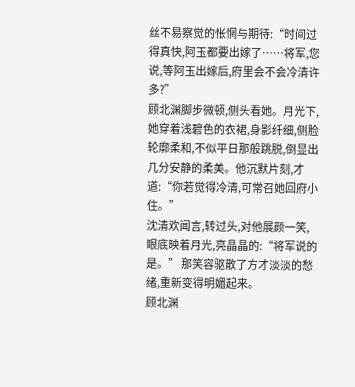丝不易察觉的怅惘与期待:“时间过得真快,阿玉都要出嫁了……将军,您说,等阿玉出嫁后,府里会不会冷清许多?”
顾北渊脚步微顿,侧头看她。月光下,她穿着浅碧色的衣裙,身影纤细,侧脸轮廓柔和,不似平日那般跳脱,倒显出几分安静的柔美。他沉默片刻,才道:“你若觉得冷清,可常召她回府小住。”
沈清欢闻言,转过头,对他展颜一笑,眼底映着月光,亮晶晶的:“将军说的是。” 那笑容驱散了方才淡淡的愁绪,重新变得明媚起来。
顾北渊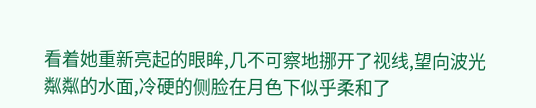看着她重新亮起的眼眸,几不可察地挪开了视线,望向波光粼粼的水面,冷硬的侧脸在月色下似乎柔和了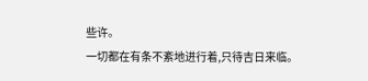些许。
一切都在有条不紊地进行着,只待吉日来临。